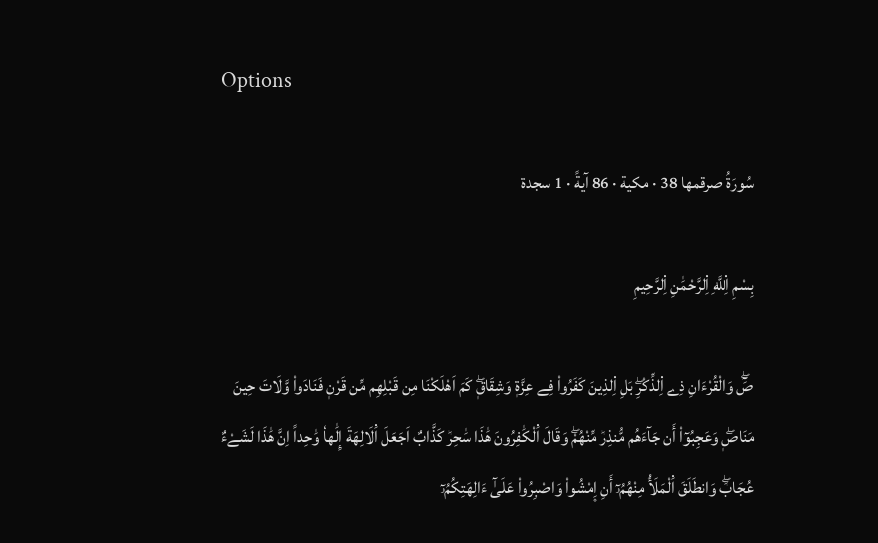Options

سُورَةُ صرقمها 38 · مكية · 86 آيةً · 1 سجدة

بِسْمِ اِ۬للَّهِ اِ۬لرَّحْمَٰنِ اِ۬لرَّحِيمِ

صَٓۖ وَالْقُرْءَانِ ذِے اِ۬لذِّكْرِۖ بَلِ اِ۬لذِينَ كَفَرُواْ فِے عِزَّةٖ وَشِقَاقٖۖ كَمَ اَهْلَكْنَا مِن قَبْلِهِم مِّن قَرْنٖ فَنَادَواْ وَّلَاتَ حِينَ مَنَاصٖۖ وَعَجِبُوٓاْ أَن جَآءَهُم مُّنذِرٞ مِّنْهُمْۖ وَقَالَ اَ۬لْكَٰفِرُونَ هَٰذَا سَٰحِرٞ كَذَّابٌ اَجَعَلَ اَ۬لَالِهَةَ إِلَٰهاٗ وَٰحِداً اِنَّ هَٰذَا لَشَےْءٌ عُجَابٞۖ وَانطَلَقَ اَ۬لْمَلَأُ مِنْهُمُۥٓ أَنِ اِ۪مْشُواْ وَاصْبِرُواْ عَلَىٰٓ ءَالِهَتِكُمُۥٓ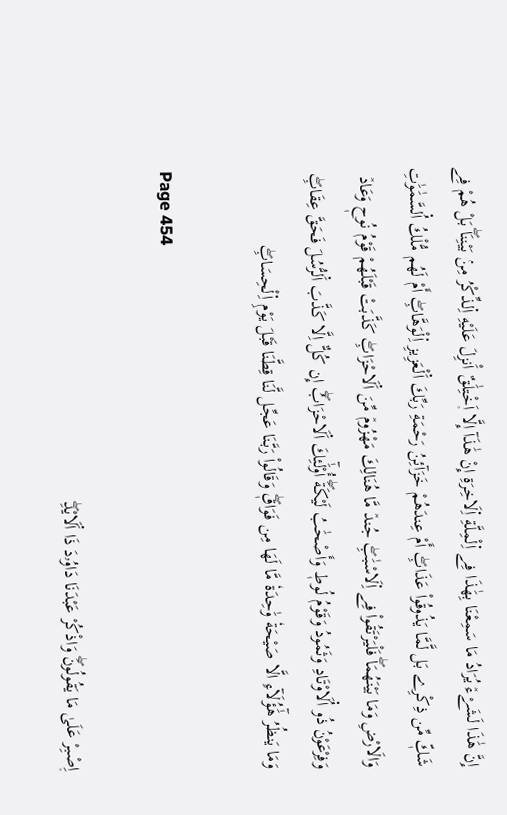إِنَّ هَٰذَا لَشَےْءٞ يُرَادُ مَا سَمِعْنَا بِهَٰذَا فِے اِ۬لْمِلَّةِ اِ۬لَاخِرَةِ إِنْ هَٰذَآ إِلَّا اَ۪خْتِلَٰقٌ اَ۟نزِلَ عَلَيْهِ اِ۬لذِّكْرُ مِنۢ بَيْنِنَاۖ بَلْ هُمْ فِے شَكّٖ مِّن ذِكْرِے بَل لَّمَّا يَذُوقُواْ عَذَابِۖ أَمْ عِندَهُمْ خَزَآئِنُ رَحْمَةِ رَبِّكَ اَ۬لْعَزِيزِ اِ۬لْوَهَّابِۖ أَمْ لَهُم مُّلْكُ اُ۬لسَّمَٰوَٰتِ وَالَارْضِ وَمَا بَيْنَهُمَاۖ فَلْيَرْتَقُواْ فِے اِ۬لَاسْبَٰبِۖ جُندٞ مَّا هُنَالِكَ مَهْزُومٞ مِّنَ اَ۬لَاحْزَابِۖ كَذَّبَتْ قَبْلَهُمْ قَوْمُ نُوحٖ وَعَادٞ وَفِرْعَوْنُ ذُو اُ۬لَاوْتَادِ وَثَمُودُ وَقَوْمُ لُوطٖ وَأَصْحَٰبُ لَيْكَةَۖ أُوْلَٰٓئِكَ اَ۬لَاحْزَابُۖ إِن كُلٌّ اِلَّا كَذَّبَ اَ۬لرُّسُلَ فَحَقَّ عِقَابِۖ وَمَا يَنظُرُ هَٰٓؤُلَآءِ الَّا صَيْحَةٗ وَٰحِدَةٗ مَّا لَهَا مِن فَوَاقٖۖ وَقَالُواْ رَبَّنَا عَجِّل لَّنَا قِطَّنَا قَبْلَ يَوْمِ اِ۬لْحِسَابِۖ

Page 454

اِ۪صْبِرْ عَلَىٰ مَا يَقُولُونَۖ وَاذْكُرْ عَبْدَنَا دَاوُۥدَ ذَا اَ۬لَايْدِۖ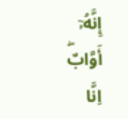إِنَّهُۥٓ أَوَّابٌۖ اِنَّا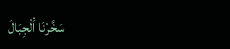سَخَّرْنَا اَ۬لْجِبَالَ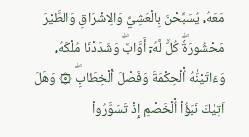مَعَهُۥ يُسَبِّحْنَ بِالْعَشِيِّ وَالِاشْرَاقِ وَالطَّيْرَ مَحْشُورَةٗۖ كُلّٞ لَّهُۥٓ أَوَّابٞۖ وَشَدَدْنَا مُلْكَهُۥ وَءَاتَيْنَٰهُ اُ۬لْحِكْمَةَ وَفَصْلَ اَ۬لْخِطَابِۖ ۞ وَهَلَ اَت۪يٰكَ نَبَؤُاْ اُ۬لْخَصْمِ إِذْ تَسَوَّرُواْ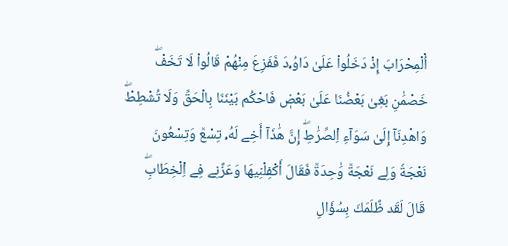اُ۬لْمِحْرَابَ إِذْ دَخَلُواْ عَلَىٰ دَاوُۥدَ فَفَزِعَ مِنْهُمْ قَالُواْ لَا تَخَفْۖ خَصْمَٰنِ بَغ۪ىٰ بَعْضُنَا عَلَىٰ بَعْضٖ فَاحْكُم بَيْنَنَا بِالْحَقِّ وَلَا تُشْطِطْۖ وَاهْدِنَآ إِلَىٰ سَوَآءِ اِ۬لصِّرَٰطِۖ إِنَّ هَٰذَآ أَخِے لَهُۥ تِسْعٞ وَتِسْعُونَ نَعْجَةٗ وَلِے نَعْجَةٞ وَٰحِدَةٞ فَقَالَ أَكْفِلْنِيهَا وَعَزَّنِے فِے اِ۬لْخِطَابِۖ قَالَ لَقَد ظَّلَمَكَ بِسُؤَالِ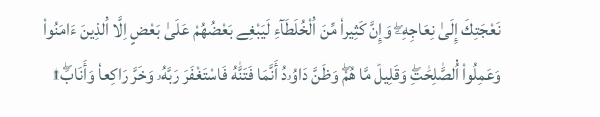نَعْجَتِكَ إِلَىٰ نِعَاجِهِۦۖ وَإِنَّ كَثِيراٗ مِّنَ اَ۬لْخُلَطَآءِ لَيَبْغِے بَعْضُهُمْ عَلَىٰ بَعْضٍ اِلَّا اَ۬لذِينَ ءَامَنُواْ وَعَمِلُواْ اُ۬لصَّٰلِحَٰتِۖ وَقَلِيلٞ مَّا هُمْۖ وَظَنَّ دَاوُۥدُ أَنَّمَا فَتَنَّٰهُ فَاسْتَغْفَرَ رَبَّهُۥ وَخَرَّ رَاكِعاٗ وَأَنَابَۖ۩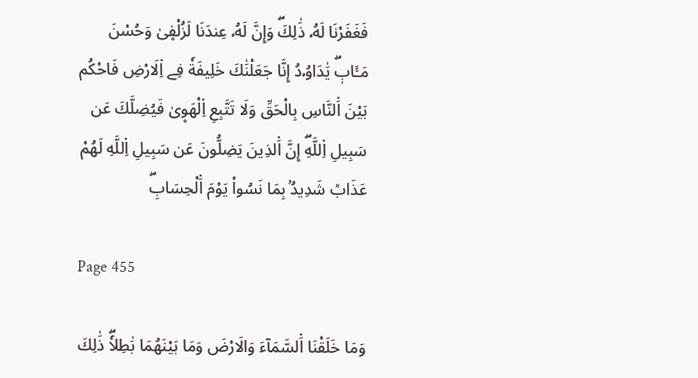فَغَفَرْنَا لَهُۥ ذَٰلِكَۖ وَإِنَّ لَهُۥ عِندَنَا لَزُلْف۪ىٰ وَحُسْنَ مَـَٔابٖۖ يَٰدَاوُۥدُ إِنَّا جَعَلْنَٰكَ خَلِيفَةٗ فِے اِ۬لَارْضِ فَاحْكُم بَيْنَ اَ۬لنَّاسِ بِالْحَقِّ وَلَا تَتَّبِعِ اِ۬لْهَو۪ىٰ فَيُضِلَّكَ عَن سَبِيلِ اِ۬للَّهِۖ إِنَّ اَ۬لذِينَ يَضِلُّونَ عَن سَبِيلِ اِ۬للَّهِ لَهُمْ عَذَابٞ شَدِيدُۢ بِمَا نَسُواْ يَوْمَ اَ۬لْحِسَابِۖ

Page 455

وَمَا خَلَقْنَا اَ۬لسَّمَآءَ وَالَارْضَ وَمَا بَيْنَهُمَا بَٰطِلاٗۖ ذَٰلِكَ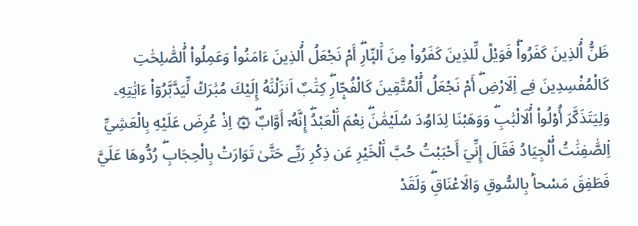ظَنُّ اُ۬لذِينَ كَفَرُواْۖ فَوَيْلٞ لِّلذِينَ كَفَرُواْ مِنَ اَ۬لنّ۪ارِۖ أَمْ نَجْعَلُ اُ۬لذِينَ ءَامَنُواْ وَعَمِلُواْ اُ۬لصَّٰلِحَٰتِ كَالْمُفْسِدِينَ فِے اِ۬لَارْضِۖ أَمْ نَجْعَلُ اُ۬لْمُتَّقِينَ كَالْفُجّ۪ارِۖ كِتَٰبٌ اَنزَلْنَٰهُ إِلَيْكَ مُبَٰرَكٞ لِّيَدَّبَّرُوٓاْ ءَايَٰتِهِۦ وَلِيَتَذَكَّرَ أُوْلُواْ اُ۬لَالْبَٰبِۖ وَوَهَبْنَا لِدَاوُۥدَ سُلَيْمَٰنَۖ نِعْمَ اَ۬لْعَبْدُۖ إِنَّهُۥٓ أَوَّابٌۖ ۞ اِذْ عُرِضَ عَلَيْهِ بِالْعَشِيِّ اِ۬لصَّٰفِنَٰتُ اُ۬لْجِيَادُ فَقَالَ إِنِّيَ أَحْبَبْتُ حُبَّ اَ۬لْخَيْرِ عَن ذِكْرِ رَبِّے حَتَّىٰ تَوَارَتْ بِالْحِجَابِۖ رُدُّوهَا عَلَيَّ فَطَفِقَ مَسْحاَۢ بِالسُّوقِ وَالَاعْنَاقِۖ وَلَقَدْ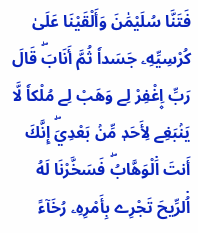فَتَنَّا سُلَيْمَٰنَ وَأَلْقَيْنَا عَلَىٰ كُرْسِيِّهِۦ جَسَداٗ ثُمَّ أَنَابَۖ قَالَ رَبِّ اِ۪غْفِرْ لِے وَهَبْ لِے مُلْكاٗ لَّا يَنۢبَغِے لِأَحَدٖ مِّنۢ بَعْدِيَۖ إِنَّكَ أَنتَ اَ۬لْوَهَّابُۖ فَسَخَّرْنَا لَهُ اُ۬لرِّيحَ تَجْرِے بِأَمْرِهِۦ رُخَآءً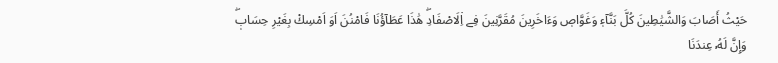حَيْثُ أَصَابَ وَالشَّيَٰطِينَ كُلَّ بَنَّآءٖ وَغَوَّاصٖ وَءَاخَرِينَ مُقَرَّنِينَ فِے اِ۬لَاصْفَادِۖ هَٰذَا عَطَآؤُنَا فَامْنُنَ اَوَ اَمْسِكْ بِغَيْرِ حِسَابٖۖ وَإِنَّ لَهُۥ عِندَنَا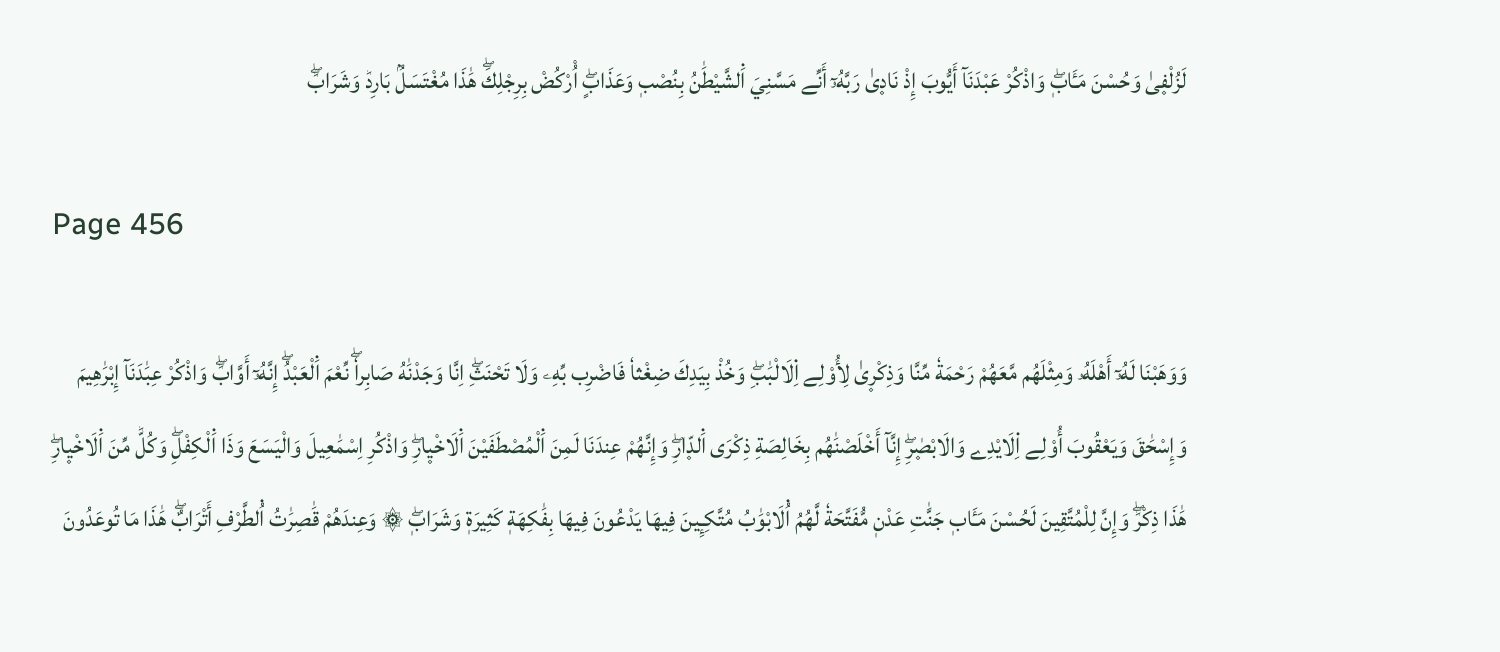لَزُلْف۪ىٰ وَحُسْنَ مَـَٔابٖۖ وَاذْكُرْ عَبْدَنَآ أَيُّوبَ إِذْ نَاد۪ىٰ رَبَّهُۥٓ أَنِّے مَسَّنِيَ اَ۬لشَّيْطَٰنُ بِنُصْبٖ وَعَذَابٍۖ اُ۟رْكُضْ بِرِجْلِكَۖ هَٰذَا مُغْتَسَلُۢ بَارِدٞ وَشَرَابٞۖ

Page 456

وَوَهَبْنَا لَهُۥٓ أَهْلَهُۥ وَمِثْلَهُم مَّعَهُمْ رَحْمَةٗ مِّنَّا وَذِكْر۪ىٰ لِأُوْلِے اِ۬لَالْبَٰبِۖ وَخُذْ بِيَدِكَ ضِغْثاٗ فَاضْرِب بِّهِۦ وَلَا تَحْنَثِۖ اِنَّا وَجَدْنَٰهُ صَابِراٗۖ نِّعْمَ اَ۬لْعَبْدُۖ إِنَّهُۥٓ أَوَّابٞۖ وَاذْكُرْ عِبَٰدَنَآ إِبْرَٰهِيمَ وَإِسْحَٰقَ وَيَعْقُوبَ أُوْلِے اِ۬لَايْدِے وَالَابْصٰ۪رِۖ إِنَّآ أَخْلَصْنَٰهُم بِخَالِصَةِ ذِكْرَى اَ۬لدّ۪ارِۖ وَإِنَّهُمْ عِندَنَا لَمِنَ اَ۬لْمُصْطَفَيْنَ اَ۬لَاخْي۪ارِۖ وَاذْكُرِ اِسْمَٰعِيلَ وَالْيَسَعَ وَذَا اَ۬لْكِفْلِۖ وَكُلّٞ مِّنَ اَ۬لَاخْي۪ارِۖ هَٰذَا ذِكْرٞۖ وَإِنَّ لِلْمُتَّقِينَ لَحُسْنَ مَـَٔابٖ جَنَّٰتِ عَدْنٖ مُّفَتَّحَةٗ لَّهُمُ اُ۬لَابْوَٰبُ مُتَّكِـِٕينَ فِيهَا يَدْعُونَ فِيهَا بِفَٰكِهَةٖ كَثِيرَةٖ وَشَرَابٖۖ ۞ وَعِندَهُمْ قَٰصِرَٰتُ اُ۬لطَّرْفِ أَتْرَابٌۖ هَٰذَا مَا تُوعَدُونَ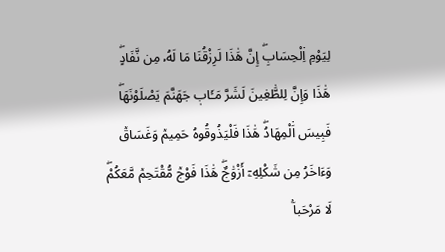لِيَوْمِ اِ۬لْحِسَابِۖ إِنَّ هَٰذَا لَرِزْقُنَا مَا لَهُۥ مِن نَّفَادٍۖ هَٰذَا وَإِنَّ لِلطَّٰغِينَ لَشَرَّ مَـَٔابٖ جَهَنَّمَ يَصْلَوْنَهَاۖ فَبِيسَ اَ۬لْمِهَادُۖ هَٰذَا فَلْيَذُوقُوهُ حَمِيمٞ وَغَسَاقٞ وَءَاخَرُ مِن شَكْلِهِۦٓ أَزْوَٰجٌۖ هَٰذَا فَوْجٞ مُّقْتَحِمٞ مَّعَكُمْۖ لَا مَرْحَباَۢ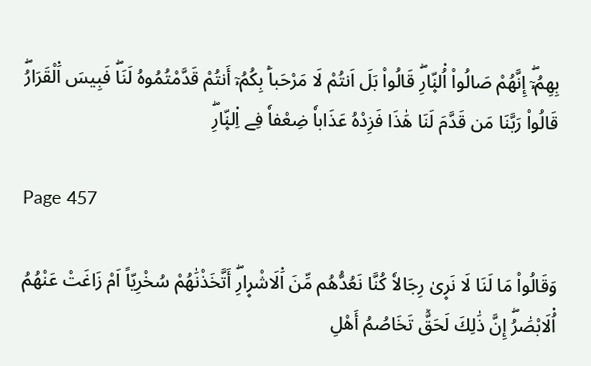بِهِمُۥٓۖ إِنَّهُمْ صَالُواْ اُ۬لنّ۪ارِۖ قَالُواْ بَلَ اَنتُمْ لَا مَرْحَباَۢ بِكُمُۥٓ أَنتُمْ قَدَّمْتُمُوهُ لَنَاۖ فَبِيسَ اَ۬لْقَرَارُۖ قَالُواْ رَبَّنَا مَن قَدَّمَ لَنَا هَٰذَا فَزِدْهُ عَذَاباٗ ضِعْفاٗ فِے اِ۬لنّ۪ارِۖ

Page 457

وَقَالُواْ مَا لَنَا لَا نَر۪ىٰ رِجَالاٗ كُنَّا نَعُدُّهُم مِّنَ اَ۬لَاشْر۪ارِۖ أَتَّخَذْنَٰهُمْ سُخْرِيّاً اَمْ زَاغَتْ عَنْهُمُ اُ۬لَابْصَٰرُۖ إِنَّ ذَٰلِكَ لَحَقّٞ تَخَاصُمُ أَهْلِ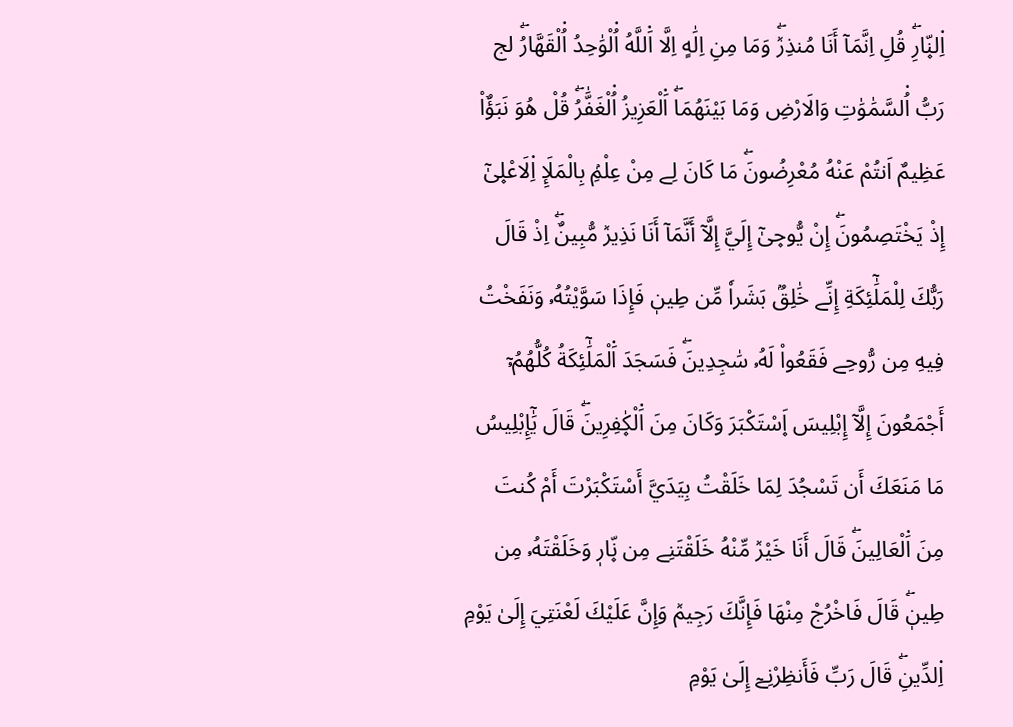اِ۬لنّ۪ارِۖ قُلِ اِنَّمَآ أَنَا مُنذِرٞۖ وَمَا مِنِ اِلَٰهٍ اِلَّا اَ۬للَّهُ اُ۬لْوَٰحِدُ اُ۬لْقَهَّارُۖ لج رَبُّ اُ۬لسَّمَٰوَٰتِ وَالَارْضِ وَمَا بَيْنَهُمَاۖ اَ۬لْعَزِيزُ اُ۬لْغَفَّٰرُۖ قُلْ هُوَ نَبَؤٌاْ عَظِيمٌ اَنتُمْ عَنْهُ مُعْرِضُونَۖ مَا كَانَ لِے مِنْ عِلْمِۢ بِالْمَلَإِ اِ۬لَاعْل۪ىٰٓ إِذْ يَخْتَصِمُونَۖ إِنْ يُّوح۪ىٰٓ إِلَيَّ إِلَّآ أَنَّمَآ أَنَا نَذِيرٞ مُّبِينٌۖ اِذْ قَالَ رَبُّكَ لِلْمَلَٰٓئِكَةِ إِنِّے خَٰلِقُۢ بَشَراٗ مِّن طِينٖ فَإِذَا سَوَّيْتُهُۥ وَنَفَخْتُ فِيهِ مِن رُّوحِے فَقَعُواْ لَهُۥ سَٰجِدِينَۖ فَسَجَدَ اَ۬لْمَلَٰٓئِكَةُ كُلُّهُمُۥٓ أَجْمَعُونَ إِلَّآ إِبْلِيسَ اَ۪سْتَكْبَرَ وَكَانَ مِنَ اَ۬لْكٰ۪فِرِينَۖ قَالَ يَٰٓإِبْلِيسُ مَا مَنَعَكَ أَن تَسْجُدَ لِمَا خَلَقْتُ بِيَدَيَّ أَسْتَكْبَرْتَ أَمْ كُنتَ مِنَ اَ۬لْعَالِينَۖ قَالَ أَنَا خَيْرٞ مِّنْهُ خَلَقْتَنِے مِن نّ۪ارٖ وَخَلَقْتَهُۥ مِن طِينٖۖ قَالَ فَاخْرُجْ مِنْهَا فَإِنَّكَ رَجِيمٞ وَإِنَّ عَلَيْكَ لَعْنَتِيَ إِلَىٰ يَوْمِ اِ۬لدِّينِۖ قَالَ رَبِّ فَأَنظِرْنِےٓ إِلَىٰ يَوْمِ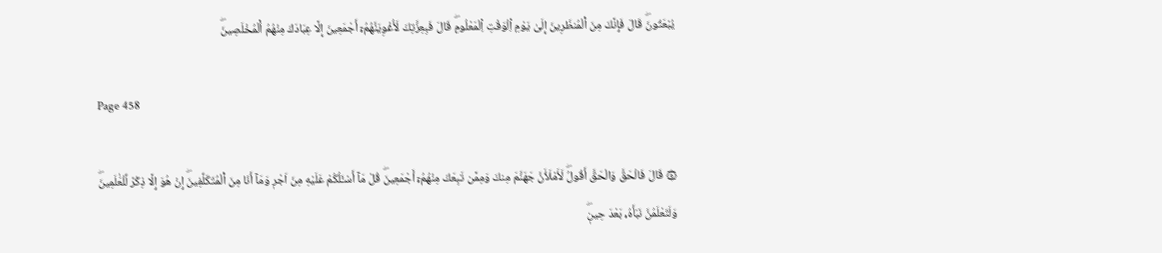يُبْعَثُونَۖ قَالَ فَإِنَّكَ مِنَ اَ۬لْمُنظَرِينَ إِلَىٰ يَوْمِ اِ۬لْوَقْتِ اِ۬لْمَعْلُومِۖ قَالَ فَبِعِزَّتِكَ لَأُغْوِيَنَّهُمُۥٓ أَجْمَعِينَ إِلَّا عِبَادَكَ مِنْهُمُ اُ۬لْمُخْلَصِينَۖ

Page 458

۞ قَالَ فَالْحَقَّ وَالْحَقَّ أَقُولُۖ لَأَمْلَأَنَّ جَهَنَّمَ مِنكَ وَمِمَّن تَبِعَكَ مِنْهُمُۥٓ أَجْمَعِينَۖ قُلْ مَآ أَسْـَٔلُكُمْ عَلَيْهِ مِنَ اَجْرٖ وَمَآ أَنَا مِنَ اَ۬لْمُتَكَلِّفِينَۖ إِنْ هُوَ إِلَّا ذِكْرٞ لِّلْعَٰلَمِينَۖ وَلَتَعْلَمُنَّ نَبَأَهُۥ بَعْدَ حِينٖۖ